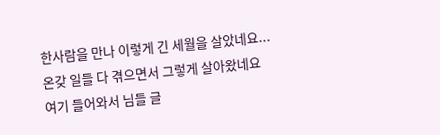한사람을 만나 이렇게 긴 세월을 살았네요...
온갖 일들 다 겪으면서 그렇게 살아왔네요
여기 들어와서 님들 글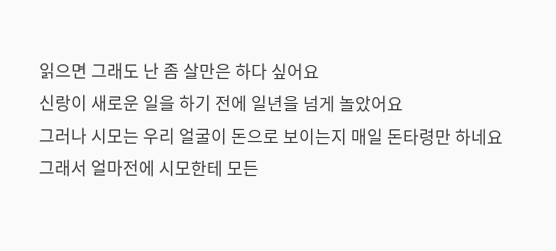읽으면 그래도 난 좀 살만은 하다 싶어요
신랑이 새로운 일을 하기 전에 일년을 넘게 놀았어요
그러나 시모는 우리 얼굴이 돈으로 보이는지 매일 돈타령만 하네요
그래서 얼마전에 시모한테 모든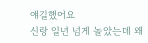얘길했어요
신랑 일년 넘게 놀았는데 왜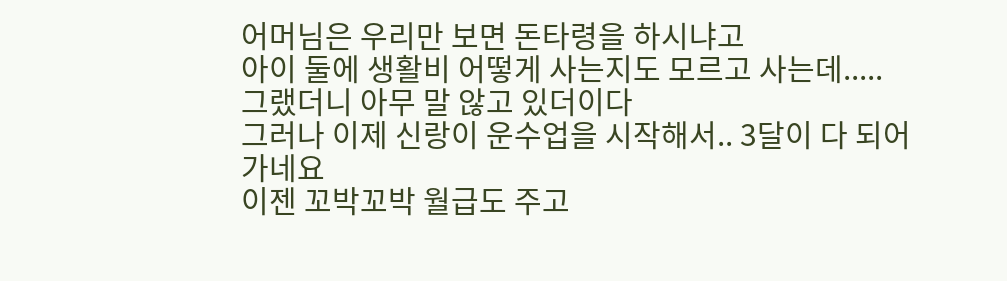어머님은 우리만 보면 돈타령을 하시냐고
아이 둘에 생활비 어떻게 사는지도 모르고 사는데.....
그랬더니 아무 말 않고 있더이다
그러나 이제 신랑이 운수업을 시작해서.. 3달이 다 되어 가네요
이젠 꼬박꼬박 월급도 주고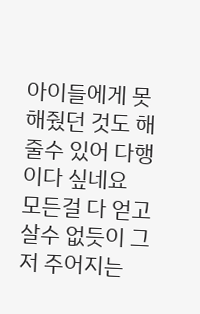아이들에게 못해줬던 것도 해줄수 있어 다행이다 싶네요
모든걸 다 얻고 살수 없듯이 그저 주어지는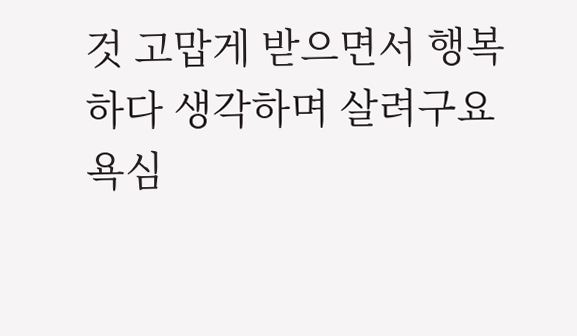것 고맙게 받으면서 행복하다 생각하며 살려구요
욕심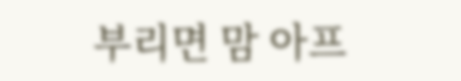부리면 맘 아프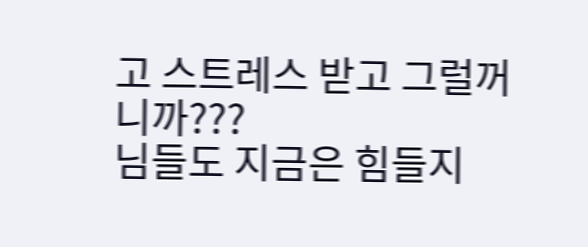고 스트레스 받고 그럴꺼니까???
님들도 지금은 힘들지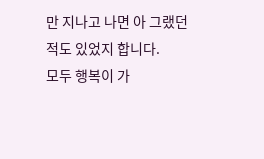만 지나고 나면 아 그랬던 적도 있었지 합니다.
모두 행복이 가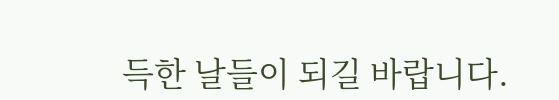득한 날들이 되길 바랍니다.